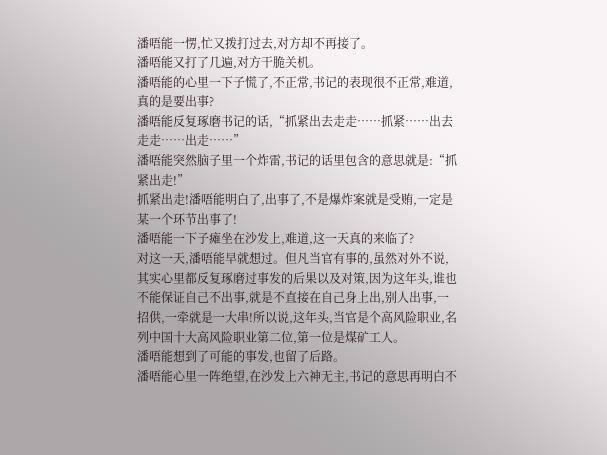潘唔能一愣,忙又拨打过去,对方却不再接了。
潘唔能又打了几遍,对方干脆关机。
潘唔能的心里一下子慌了,不正常,书记的表现很不正常,难道,真的是要出事?
潘唔能反复琢磨书记的话,“抓紧出去走走……抓紧……出去走走……出走……”
潘唔能突然脑子里一个炸雷,书记的话里包含的意思就是:“抓紧出走!”
抓紧出走!潘唔能明白了,出事了,不是爆炸案就是受贿,一定是某一个环节出事了!
潘唔能一下子瘫坐在沙发上,难道,这一天真的来临了?
对这一天,潘唔能早就想过。但凡当官有事的,虽然对外不说,其实心里都反复琢磨过事发的后果以及对策,因为这年头,谁也不能保证自己不出事,就是不直接在自己身上出,别人出事,一招供,一牵就是一大串!所以说,这年头,当官是个高风险职业,名列中国十大高风险职业第二位,第一位是煤矿工人。
潘唔能想到了可能的事发,也留了后路。
潘唔能心里一阵绝望,在沙发上六神无主,书记的意思再明白不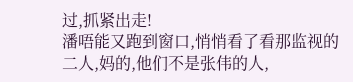过,抓紧出走!
潘唔能又跑到窗口,悄悄看了看那监视的二人,妈的,他们不是张伟的人,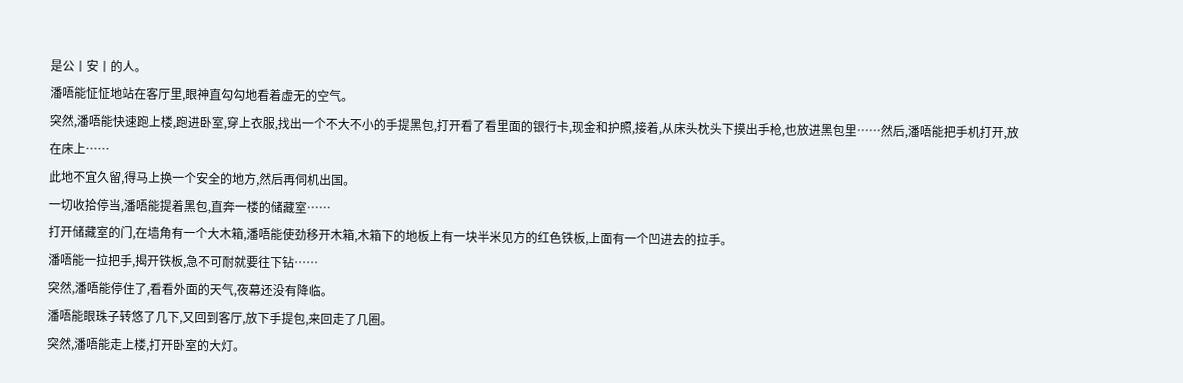是公丨安丨的人。
潘唔能怔怔地站在客厅里,眼神直勾勾地看着虚无的空气。
突然,潘唔能快速跑上楼,跑进卧室,穿上衣服,找出一个不大不小的手提黑包,打开看了看里面的银行卡,现金和护照,接着,从床头枕头下摸出手枪,也放进黑包里……然后,潘唔能把手机打开,放在床上……
此地不宜久留,得马上换一个安全的地方,然后再伺机出国。
一切收拾停当,潘唔能提着黑包,直奔一楼的储藏室……
打开储藏室的门,在墙角有一个大木箱,潘唔能使劲移开木箱,木箱下的地板上有一块半米见方的红色铁板,上面有一个凹进去的拉手。
潘唔能一拉把手,揭开铁板,急不可耐就要往下钻……
突然,潘唔能停住了,看看外面的天气,夜幕还没有降临。
潘唔能眼珠子转悠了几下,又回到客厅,放下手提包,来回走了几圈。
突然,潘唔能走上楼,打开卧室的大灯。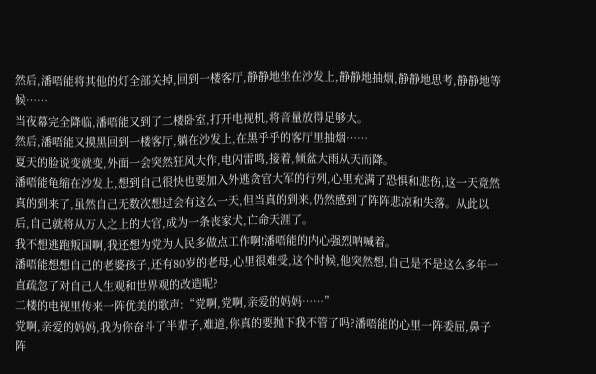然后,潘唔能将其他的灯全部关掉,回到一楼客厅,静静地坐在沙发上,静静地抽烟,静静地思考,静静地等候……
当夜幕完全降临,潘唔能又到了二楼卧室,打开电视机,将音量放得足够大。
然后,潘唔能又摸黑回到一楼客厅,躺在沙发上,在黑乎乎的客厅里抽烟……
夏天的脸说变就变,外面一会突然狂风大作,电闪雷鸣,接着,倾盆大雨从天而降。
潘唔能龟缩在沙发上,想到自己很快也要加入外逃贪官大军的行列,心里充满了恐惧和悲伤,这一天竟然真的到来了,虽然自己无数次想过会有这么一天,但当真的到来,仍然感到了阵阵悲凉和失落。从此以后,自己就将从万人之上的大官,成为一条丧家犬,亡命天涯了。
我不想逃跑叛国啊,我还想为党为人民多做点工作啊!潘唔能的内心强烈呐喊着。
潘唔能想想自己的老婆孩子,还有80岁的老母,心里很难受,这个时候,他突然想,自己是不是这么多年一直疏忽了对自己人生观和世界观的改造呢?
二楼的电视里传来一阵优美的歌声:“党啊,党啊,亲爱的妈妈……”
党啊,亲爱的妈妈,我为你奋斗了半辈子,难道,你真的要抛下我不管了吗?潘唔能的心里一阵委屈,鼻子阵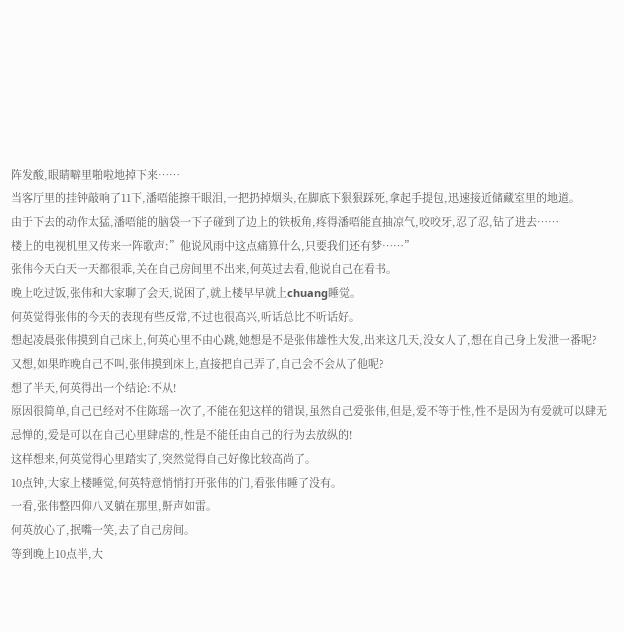阵发酸,眼睛噼里啪啦地掉下来……
当客厅里的挂钟敲响了11下,潘唔能擦干眼泪,一把扔掉烟头,在脚底下狠狠踩死,拿起手提包,迅速接近储藏室里的地道。
由于下去的动作太猛,潘唔能的脑袋一下子碰到了边上的铁板角,疼得潘唔能直抽凉气,咬咬牙,忍了忍,钻了进去……
楼上的电视机里又传来一阵歌声:”他说风雨中这点痛算什么,只要我们还有梦……”
张伟今天白天一天都很乖,关在自己房间里不出来,何英过去看,他说自己在看书。
晚上吃过饭,张伟和大家聊了会天,说困了,就上楼早早就上chuang睡觉。
何英觉得张伟的今天的表现有些反常,不过也很高兴,听话总比不听话好。
想起凌晨张伟摸到自己床上,何英心里不由心跳,她想是不是张伟雄性大发,出来这几天,没女人了,想在自己身上发泄一番呢?
又想,如果昨晚自己不叫,张伟摸到床上,直接把自己弄了,自己会不会从了他呢?
想了半天,何英得出一个结论:不从!
原因很简单,自己已经对不住陈瑶一次了,不能在犯这样的错误,虽然自己爱张伟,但是,爱不等于性,性不是因为有爱就可以肆无忌惮的,爱是可以在自己心里肆虐的,性是不能任由自己的行为去放纵的!
这样想来,何英觉得心里踏实了,突然觉得自己好像比较高尚了。
10点钟,大家上楼睡觉,何英特意悄悄打开张伟的门,看张伟睡了没有。
一看,张伟整四仰八叉躺在那里,鼾声如雷。
何英放心了,抿嘴一笑,去了自己房间。
等到晚上10点半,大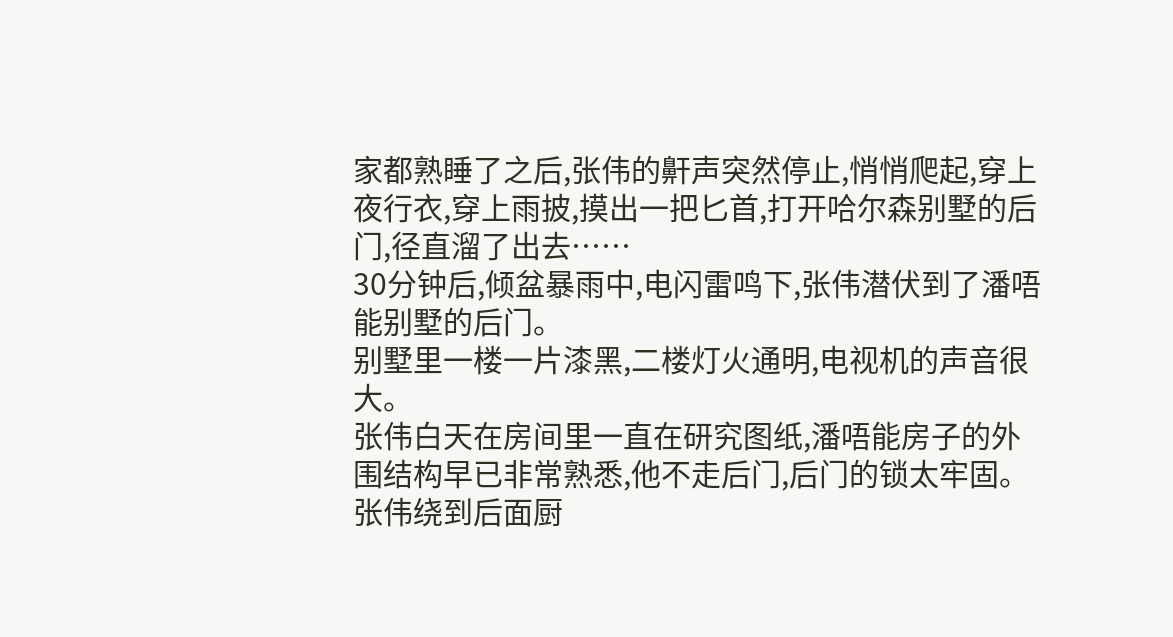家都熟睡了之后,张伟的鼾声突然停止,悄悄爬起,穿上夜行衣,穿上雨披,摸出一把匕首,打开哈尔森别墅的后门,径直溜了出去……
30分钟后,倾盆暴雨中,电闪雷鸣下,张伟潜伏到了潘唔能别墅的后门。
别墅里一楼一片漆黑,二楼灯火通明,电视机的声音很大。
张伟白天在房间里一直在研究图纸,潘唔能房子的外围结构早已非常熟悉,他不走后门,后门的锁太牢固。
张伟绕到后面厨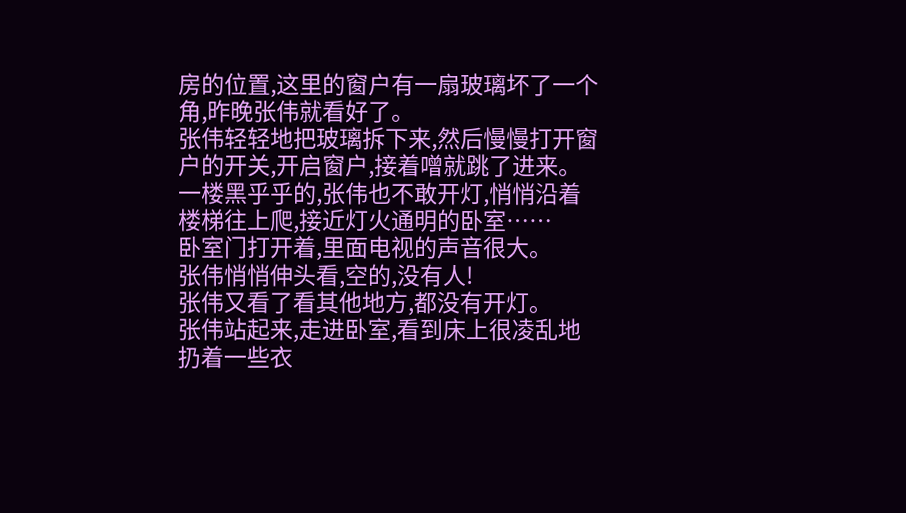房的位置,这里的窗户有一扇玻璃坏了一个角,昨晚张伟就看好了。
张伟轻轻地把玻璃拆下来,然后慢慢打开窗户的开关,开启窗户,接着噌就跳了进来。
一楼黑乎乎的,张伟也不敢开灯,悄悄沿着楼梯往上爬,接近灯火通明的卧室……
卧室门打开着,里面电视的声音很大。
张伟悄悄伸头看,空的,没有人!
张伟又看了看其他地方,都没有开灯。
张伟站起来,走进卧室,看到床上很凌乱地扔着一些衣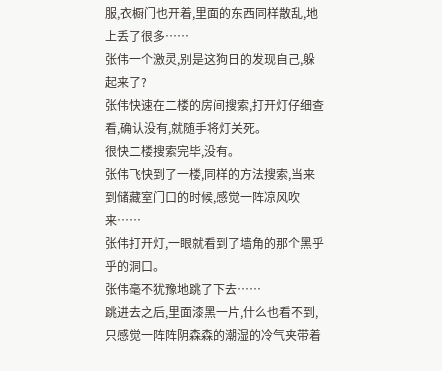服,衣橱门也开着,里面的东西同样散乱,地上丢了很多……
张伟一个激灵,别是这狗日的发现自己,躲起来了?
张伟快速在二楼的房间搜索,打开灯仔细查看,确认没有,就随手将灯关死。
很快二楼搜索完毕,没有。
张伟飞快到了一楼,同样的方法搜索,当来到储藏室门口的时候,感觉一阵凉风吹来……
张伟打开灯,一眼就看到了墙角的那个黑乎乎的洞口。
张伟毫不犹豫地跳了下去……
跳进去之后,里面漆黑一片,什么也看不到,只感觉一阵阵阴森森的潮湿的冷气夹带着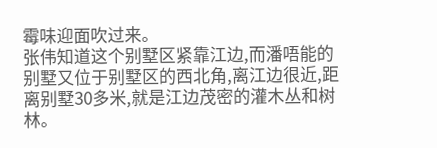霉味迎面吹过来。
张伟知道这个别墅区紧靠江边,而潘唔能的别墅又位于别墅区的西北角,离江边很近,距离别墅30多米,就是江边茂密的灌木丛和树林。